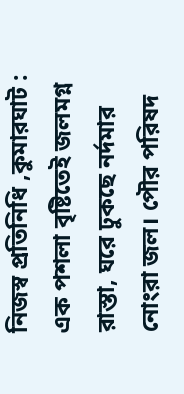নিজস্ব প্রতিনিধি ,কুমারঘাট :
এক পশলা বৃষ্টিতেই জলমগ্ন রাস্তা, ঘরে ঢুকছে নর্দমার নোংরা জল। পৌর পরিষদ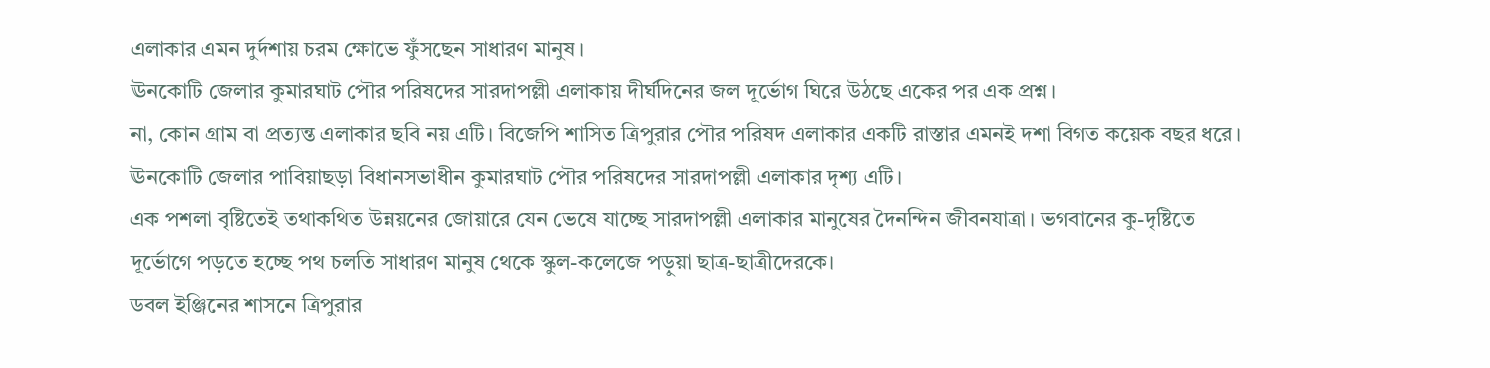এলাকার এমন দুর্দশায় চরম ক্ষোভে ফুঁসছেন সাধারণ মানুষ।
ঊনকোটি জেলার কুমারঘাট পৌর পরিষদের সারদাপল্লী এলাকায় দীর্ঘদিনের জল দূর্ভোগ ঘিরে উঠছে একের পর এক প্রশ্ন।
না, কোন গ্রাম বা প্রত্যন্ত এলাকার ছবি নয় এটি। বিজেপি শাসিত ত্রিপুরার পৌর পরিষদ এলাকার একটি রাস্তার এমনই দশা বিগত কয়েক বছর ধরে।
ঊনকোটি জেলার পাবিয়াছড়া বিধানসভাধীন কুমারঘাট পৌর পরিষদের সারদাপল্লী এলাকার দৃশ্য এটি।
এক পশলা বৃষ্টিতেই তথাকথিত উন্নয়নের জোয়ারে যেন ভেষে যাচ্ছে সারদাপল্লী এলাকার মানুষের দৈনন্দিন জীবনযাত্রা। ভগবানের কু-দৃষ্টিতে
দূর্ভোগে পড়তে হচ্ছে পথ চলতি সাধারণ মানুষ থেকে স্কুল-কলেজে পড়ুয়া ছাত্র-ছাত্রীদেরকে।
ডবল ইঞ্জিনের শাসনে ত্রিপুরার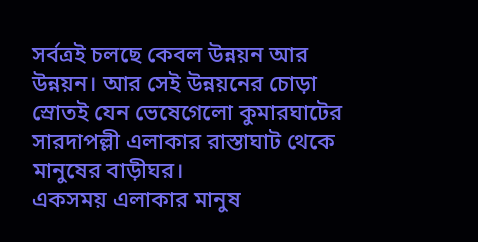সর্বত্রই চলছে কেবল উন্নয়ন আর উন্নয়ন। আর সেই উন্নয়নের চোড়া স্রোতই যেন ভেষেগেলো কুমারঘাটের সারদাপল্লী এলাকার রাস্তাঘাট থেকে মানুষের বাড়ীঘর।
একসময় এলাকার মানুষ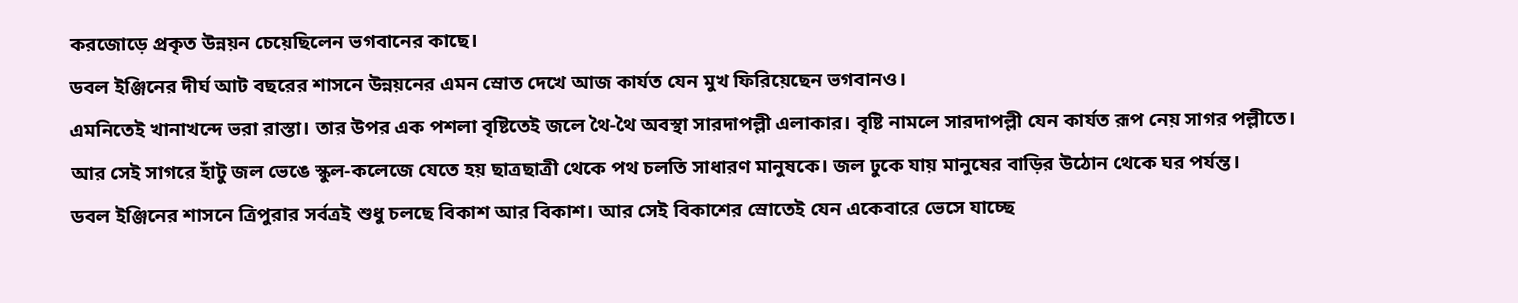করজোড়ে প্রকৃত উন্নয়ন চেয়েছিলেন ভগবানের কাছে।
ডবল ইঞ্জিনের দীর্ঘ আট বছরের শাসনে উন্নয়নের এমন স্রোত দেখে আজ কার্যত যেন মুখ ফিরিয়েছেন ভগবানও।
এমনিতেই খানাখন্দে ভরা রাস্তা। তার উপর এক পশলা বৃষ্টিতেই জলে থৈ-থৈ অবস্থা সারদাপল্লী এলাকার। বৃষ্টি নামলে সারদাপল্লী যেন কার্যত রূপ নেয় সাগর পল্লীতে।
আর সেই সাগরে হাঁটু জল ভেঙে স্কুল-কলেজে যেতে হয় ছাত্রছাত্রী থেকে পথ চলতি সাধারণ মানুষকে। জল ঢুকে যায় মানুষের বাড়ির উঠোন থেকে ঘর পর্যন্ত।
ডবল ইঞ্জিনের শাসনে ত্রিপুরার সর্বত্রই শুধু চলছে বিকাশ আর বিকাশ। আর সেই বিকাশের স্রোতেই যেন একেবারে ভেসে যাচ্ছে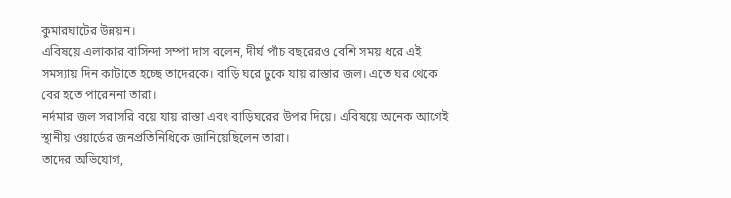কুমারঘাটের উন্নয়ন।
এবিষয়ে এলাকার বাসিন্দা সম্পা দাস বলেন, দীর্ঘ পাঁচ বছরেরও বেশি সময় ধরে এই সমস্যায় দিন কাটাতে হচ্ছে তাদেরকে। বাড়ি ঘরে ঢুকে যায় রাস্তার জল। এতে ঘর থেকে বের হতে পারেননা তারা।
নর্দমার জল সরাসরি বয়ে যায় রাস্তা এবং বাড়িঘরের উপর দিয়ে। এবিষয়ে অনেক আগেই স্থানীয় ওয়ার্ডের জনপ্রতিনিধিকে জানিয়েছিলেন তারা।
তাদের অভিযোগ,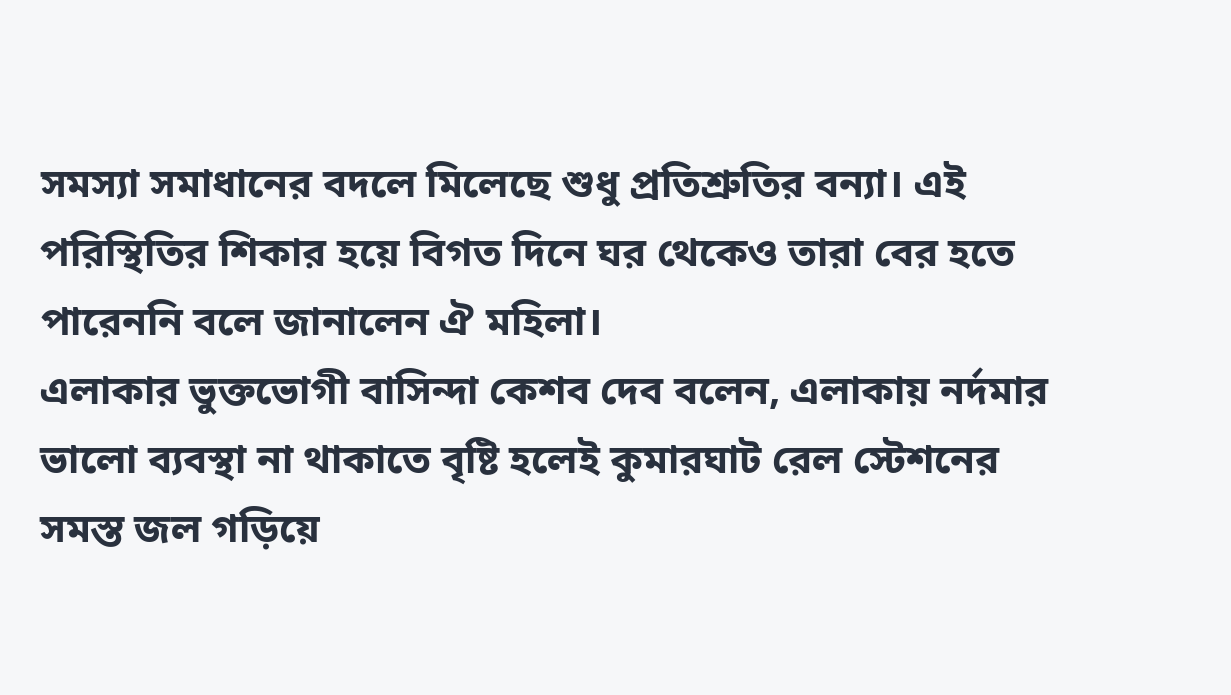সমস্যা সমাধানের বদলে মিলেছে শুধু প্রতিশ্রুতির বন্যা। এই পরিস্থিতির শিকার হয়ে বিগত দিনে ঘর থেকেও তারা বের হতে পারেননি বলে জানালেন ঐ মহিলা।
এলাকার ভুক্তভোগী বাসিন্দা কেশব দেব বলেন, এলাকায় নর্দমার ভালো ব্যবস্থা না থাকাতে বৃষ্টি হলেই কুমারঘাট রেল স্টেশনের সমস্ত জল গড়িয়ে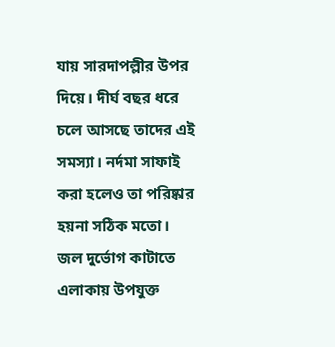যায় সারদাপল্লীর উপর দিয়ে। দীর্ঘ বছর ধরে চলে আসছে তাদের এই সমস্যা। নর্দমা সাফাই করা হলেও তা পরিষ্কার হয়না সঠিক মতো।
জল দুর্ভোগ কাটাতে এলাকায় উপযুক্ত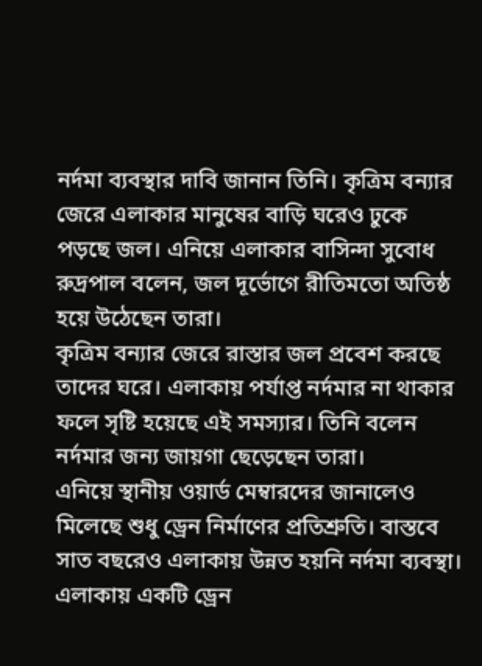নর্দমা ব্যবস্থার দাবি জানান তিনি। কৃত্রিম বন্যার জেরে এলাকার মানুষের বাড়ি ঘরেও ঢুকে পড়ছে জল। এনিয়ে এলাকার বাসিন্দা সুবোধ রুদ্রপাল বলেন, জল দূর্ভোগে রীতিমতো অতিষ্ঠ হয়ে উঠেছেন তারা।
কৃত্রিম বন্যার জেরে রাস্তার জল প্রবেশ করছে তাদের ঘরে। এলাকায় পর্যাপ্ত নর্দমার না থাকার ফলে সৃষ্টি হয়েছে এই সমস্যার। তিনি বলেন নর্দমার জন্য জায়গা ছেড়েছেন তারা।
এনিয়ে স্থানীয় ওয়ার্ড মেম্বারদের জানালেও মিলেছে শুধু ড্রেন নির্মাণের প্রতিশ্রুতি। বাস্তবে সাত বছরেও এলাকায় উন্নত হয়নি নর্দমা ব্যবস্থা। এলাকায় একটি ড্রেন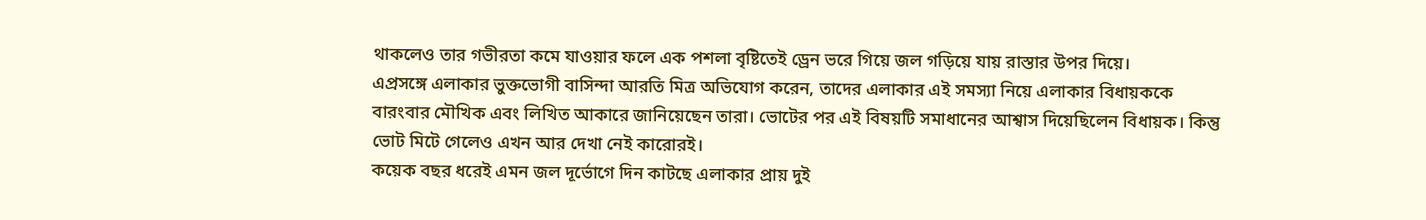থাকলেও তার গভীরতা কমে যাওয়ার ফলে এক পশলা বৃষ্টিতেই ড্রেন ভরে গিয়ে জল গড়িয়ে যায় রাস্তার উপর দিয়ে।
এপ্রসঙ্গে এলাকার ভুক্তভোগী বাসিন্দা আরতি মিত্র অভিযোগ করেন, তাদের এলাকার এই সমস্যা নিয়ে এলাকার বিধায়ককে বারংবার মৌখিক এবং লিখিত আকারে জানিয়েছেন তারা। ভোটের পর এই বিষয়টি সমাধানের আশ্বাস দিয়েছিলেন বিধায়ক। কিন্তু ভোট মিটে গেলেও এখন আর দেখা নেই কারোরই।
কয়েক বছর ধরেই এমন জল দূর্ভোগে দিন কাটছে এলাকার প্রায় দুই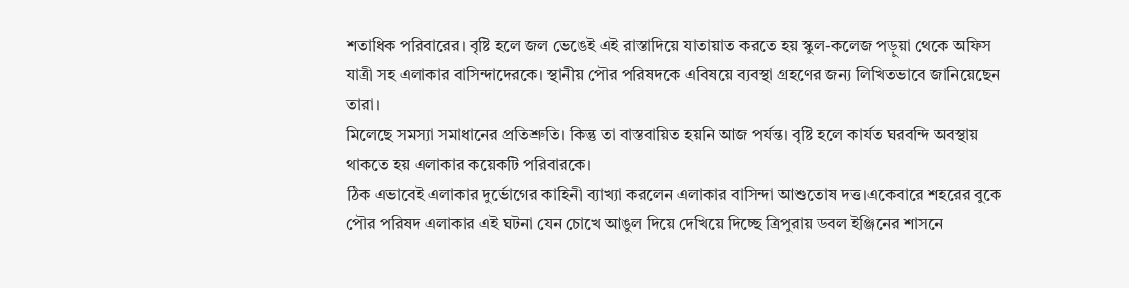শতাধিক পরিবারের। বৃষ্টি হলে জল ভেঙেই এই রাস্তাদিয়ে যাতায়াত করতে হয় স্কুল-কলেজ পড়ুয়া থেকে অফিস যাত্রী সহ এলাকার বাসিন্দাদেরকে। স্থানীয় পৌর পরিষদকে এবিষয়ে ব্যবস্থা গ্রহণের জন্য লিখিতভাবে জানিয়েছেন তারা।
মিলেছে সমস্যা সমাধানের প্রতিশ্রুতি। কিন্তু তা বাস্তবায়িত হয়নি আজ পর্যন্ত। বৃষ্টি হলে কার্যত ঘরবন্দি অবস্থায় থাকতে হয় এলাকার কয়েকটি পরিবারকে।
ঠিক এভাবেই এলাকার দুর্ভোগের কাহিনী ব্যাখ্যা করলেন এলাকার বাসিন্দা আশুতোষ দত্ত।একেবারে শহরের বুকে পৌর পরিষদ এলাকার এই ঘটনা যেন চোখে আঙুল দিয়ে দেখিয়ে দিচ্ছে ত্রিপুরায় ডবল ইঞ্জিনের শাসনে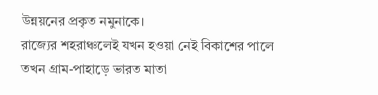উন্নয়নের প্রকৃত নমুনাকে।
রাজ্যের শহরাঞ্চলেই যখন হওয়া নেই বিকাশের পালে তখন গ্রাম-পাহাড়ে ভারত মাতা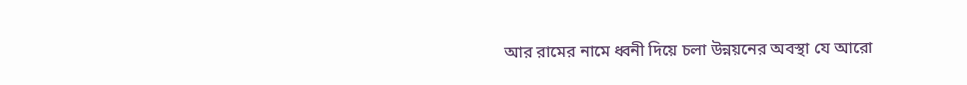আর রামের নামে ধ্বনী দিয়ে চলা উন্নয়নের অবস্থা যে আরো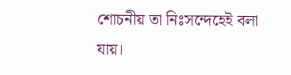শোচনীয় তা নিঃসন্দেহেই বলা যায়।